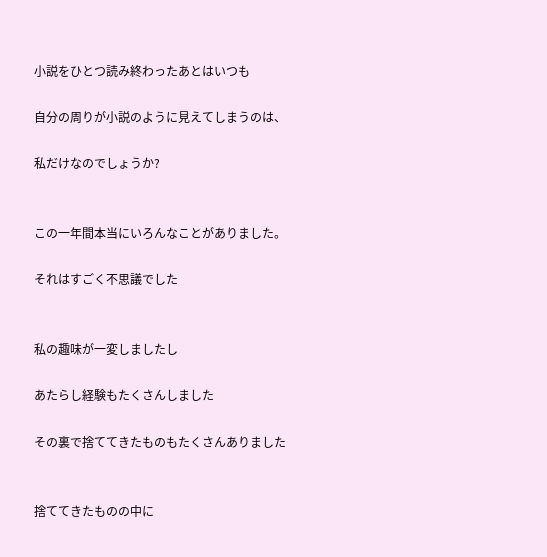小説をひとつ読み終わったあとはいつも

自分の周りが小説のように見えてしまうのは、

私だけなのでしょうか?


この一年間本当にいろんなことがありました。

それはすごく不思議でした


私の趣味が一変しましたし

あたらし経験もたくさんしました

その裏で捨ててきたものもたくさんありました


捨ててきたものの中に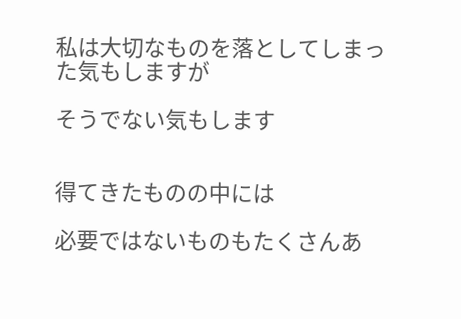私は大切なものを落としてしまった気もしますが

そうでない気もします


得てきたものの中には

必要ではないものもたくさんあ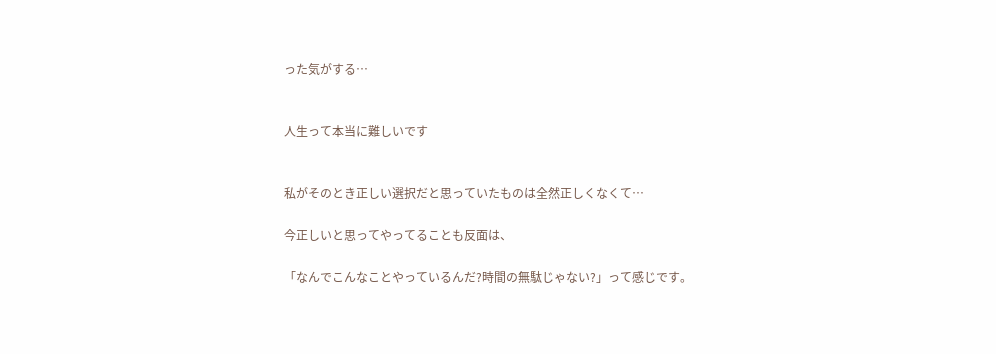った気がする…


人生って本当に難しいです


私がそのとき正しい選択だと思っていたものは全然正しくなくて…

今正しいと思ってやってることも反面は、

「なんでこんなことやっているんだ?時間の無駄じゃない?」って感じです。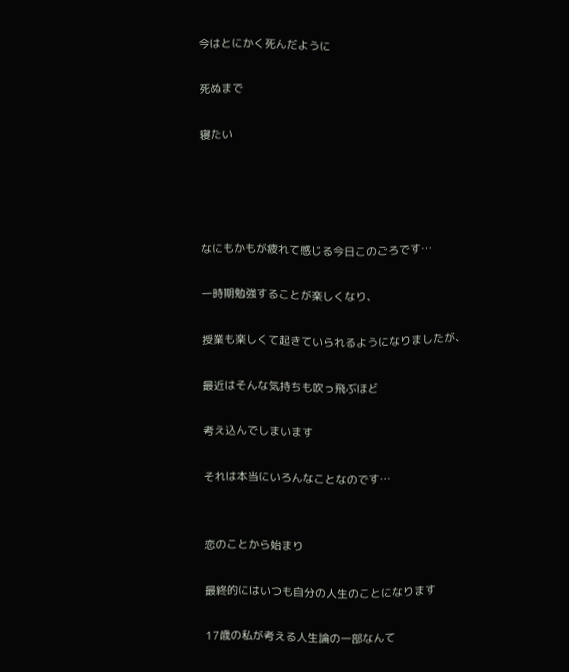今はとにかく死んだように

死ぬまで

寝たい




なにもかもが疲れて感じる今日このごろです…

一時期勉強することが楽しくなり、

授業も楽しくて起きていられるようになりましたが、

最近はそんな気持ちも吹っ飛ぶほど

考え込んでしまいます

それは本当にいろんなことなのです…


恋のことから始まり

最終的にはいつも自分の人生のことになります

17歳の私が考える人生論の一部なんて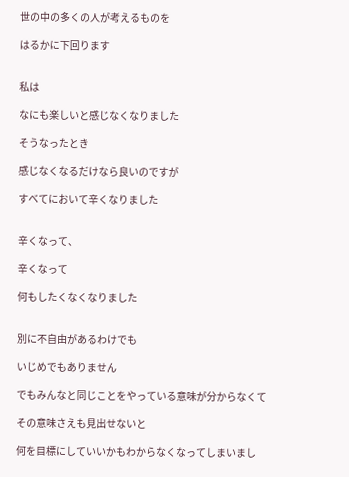世の中の多くの人が考えるものを

はるかに下回ります


私は

なにも楽しいと感じなくなりました

そうなったとき

感じなくなるだけなら良いのですが

すべてにおいて辛くなりました


辛くなって、

辛くなって

何もしたくなくなりました


別に不自由があるわけでも

いじめでもありません

でもみんなと同じことをやっている意味が分からなくて

その意味さえも見出せないと

何を目標にしていいかもわからなくなってしまいまし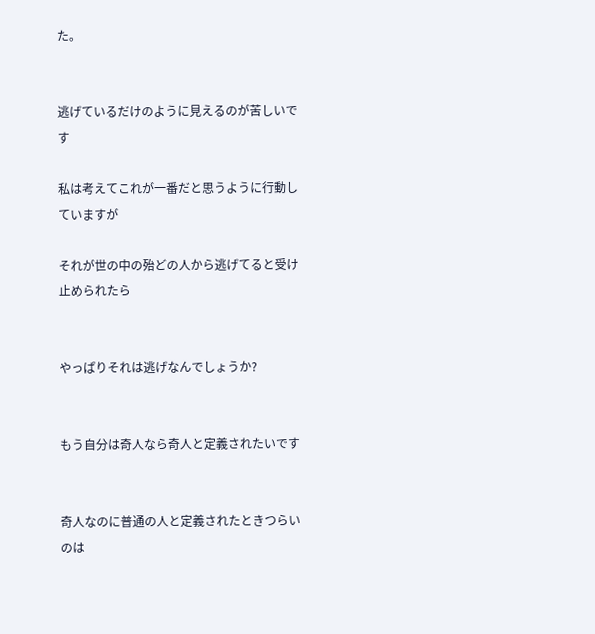た。


逃げているだけのように見えるのが苦しいです

私は考えてこれが一番だと思うように行動していますが

それが世の中の殆どの人から逃げてると受け止められたら


やっぱりそれは逃げなんでしょうか?


もう自分は奇人なら奇人と定義されたいです


奇人なのに普通の人と定義されたときつらいのは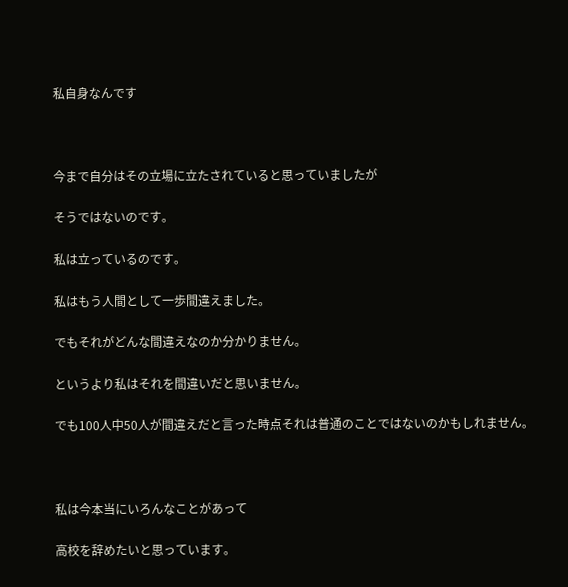私自身なんです



今まで自分はその立場に立たされていると思っていましたが

そうではないのです。

私は立っているのです。

私はもう人間として一歩間違えました。

でもそれがどんな間違えなのか分かりません。

というより私はそれを間違いだと思いません。

でも100人中50人が間違えだと言った時点それは普通のことではないのかもしれません。



私は今本当にいろんなことがあって

高校を辞めたいと思っています。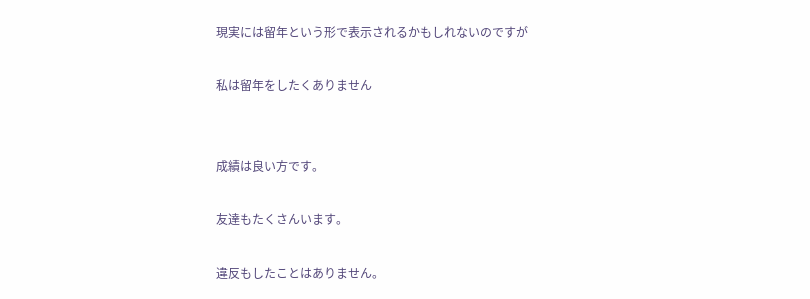現実には留年という形で表示されるかもしれないのですが

私は留年をしたくありません


成績は良い方です。

友達もたくさんいます。

違反もしたことはありません。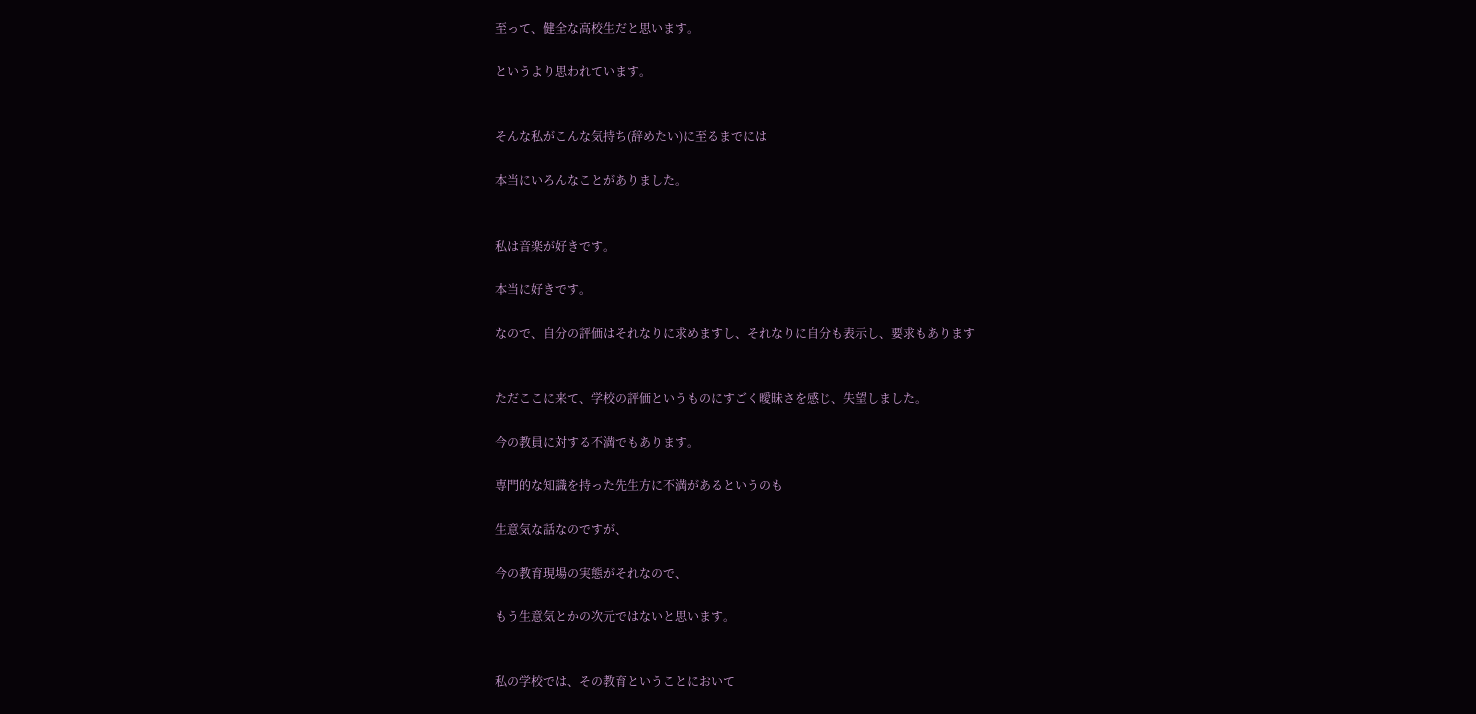至って、健全な高校生だと思います。

というより思われています。


そんな私がこんな気持ち(辞めたい)に至るまでには

本当にいろんなことがありました。


私は音楽が好きです。

本当に好きです。

なので、自分の評価はそれなりに求めますし、それなりに自分も表示し、要求もあります


ただここに来て、学校の評価というものにすごく曖昧さを感じ、失望しました。

今の教員に対する不満でもあります。

専門的な知識を持った先生方に不満があるというのも

生意気な話なのですが、

今の教育現場の実態がそれなので、

もう生意気とかの次元ではないと思います。


私の学校では、その教育ということにおいて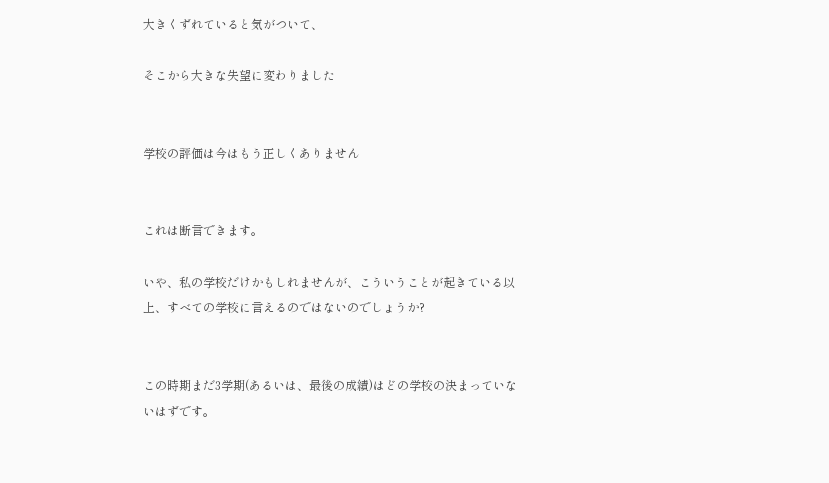大きくずれていると気がついて、

そこから大きな失望に変わりました


学校の評価は今はもう正しくありません


これは断言できます。

いや、私の学校だけかもしれませんが、こういうことが起きている以上、すべての学校に言えるのではないのでしょうか?


この時期まだ3学期(あるいは、最後の成績)はどの学校の決まっていないはずです。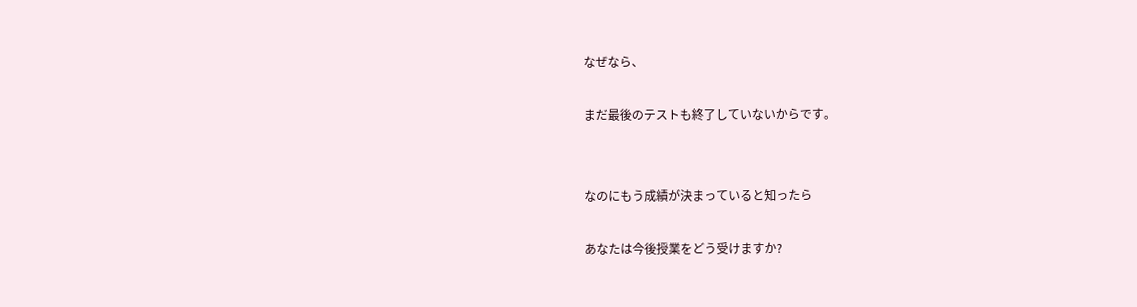なぜなら、

まだ最後のテストも終了していないからです。


なのにもう成績が決まっていると知ったら

あなたは今後授業をどう受けますか?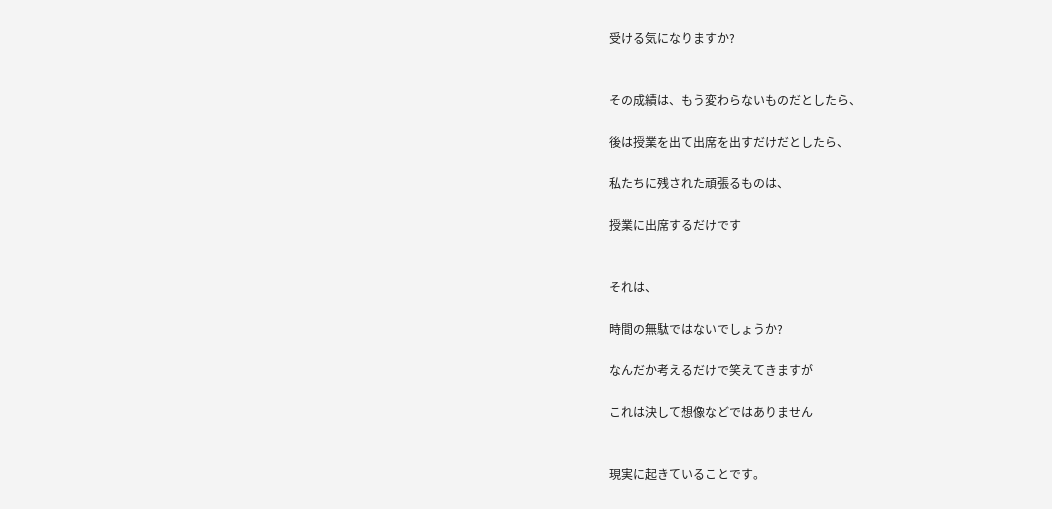受ける気になりますか?


その成績は、もう変わらないものだとしたら、

後は授業を出て出席を出すだけだとしたら、

私たちに残された頑張るものは、

授業に出席するだけです


それは、

時間の無駄ではないでしょうか?

なんだか考えるだけで笑えてきますが

これは決して想像などではありません


現実に起きていることです。